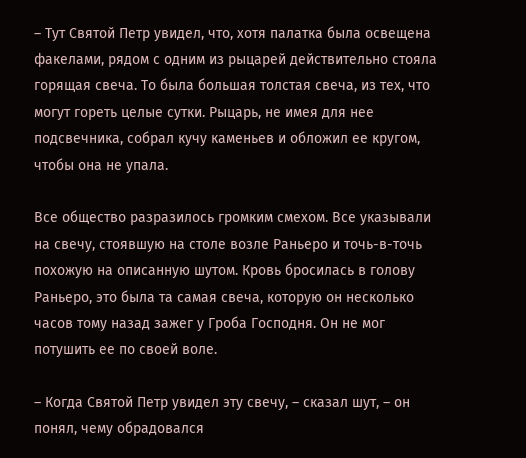– Тут Святой Петр увидел, что, хотя палатка была освещена факелами, рядом с одним из рыцарей действительно стояла горящая свеча. То была большая толстая свеча, из тех, что могут гореть целые сутки. Рыцарь, не имея для нее подсвечника, собрал кучу каменьев и обложил ее кругом, чтобы она не упала.

Все общество разразилось громким смехом. Все указывали на свечу, стоявшую на столе возле Раньеро и точь-в-точь похожую на описанную шутом. Кровь бросилась в голову Раньеро, это была та самая свеча, которую он несколько часов тому назад зажег у Гроба Господня. Он не мог потушить ее по своей воле.

– Когда Святой Петр увидел эту свечу, – сказал шут, – он понял, чему обрадовался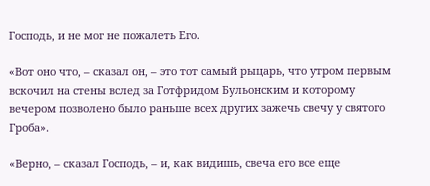Господь, и не мог не пожалеть Его.

«Вот оно что, – сказал он, – это тот самый рыцарь, что утром первым вскочил на стены вслед за Готфридом Бульонским и которому вечером позволено было раньше всех других зажечь свечу у святого Гроба».

«Верно, – сказал Господь, – и, как видишь, свеча его все еще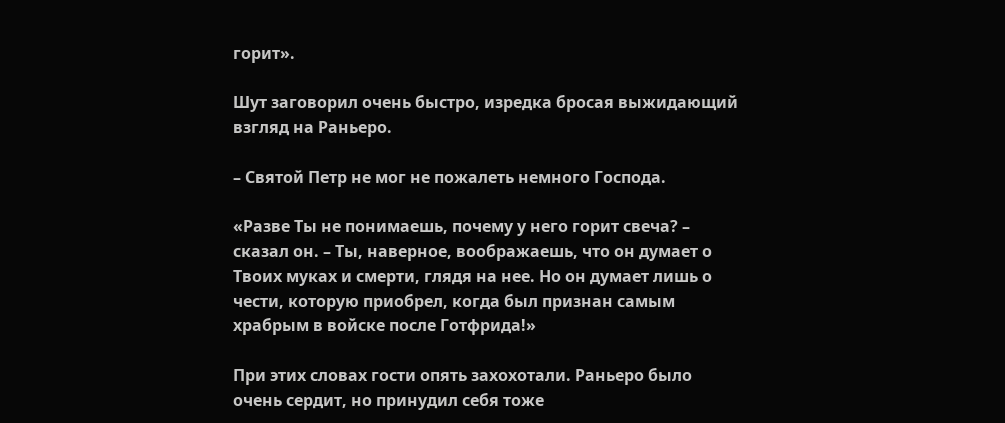горит».

Шут заговорил очень быстро, изредка бросая выжидающий взгляд на Раньеро.

– Святой Петр не мог не пожалеть немного Господа.

«Разве Ты не понимаешь, почему у него горит свеча? – сказал он. – Ты, наверное, воображаешь, что он думает о Твоих муках и смерти, глядя на нее. Но он думает лишь о чести, которую приобрел, когда был признан самым храбрым в войске после Готфрида!»

При этих словах гости опять захохотали. Раньеро было очень сердит, но принудил себя тоже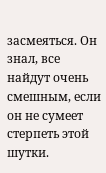засмеяться. Он знал, все найдут очень смешным, если он не сумеет стерпеть этой шутки.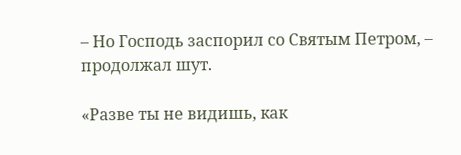– Но Господь заспорил со Святым Петром, – продолжал шут.

«Разве ты не видишь, как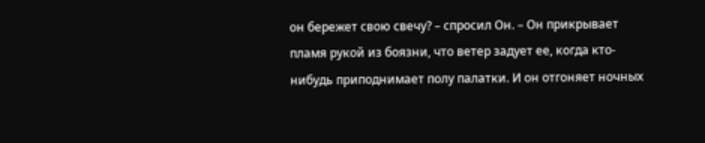он бережет свою свечу? – спросил Он. – Он прикрывает пламя рукой из боязни, что ветер задует ее, когда кто-нибудь приподнимает полу палатки. И он отгоняет ночных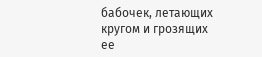бабочек, летающих кругом и грозящих ее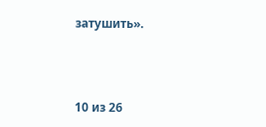затушить».



10 из 26